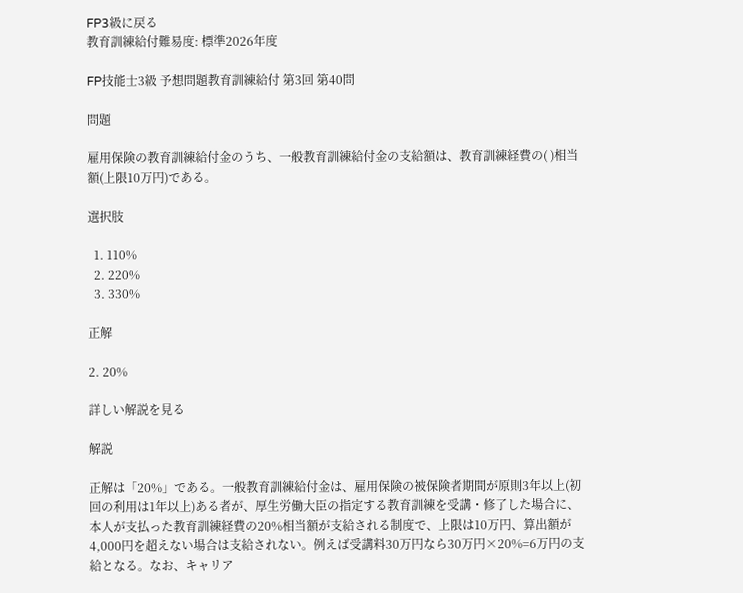FP3級に戻る
教育訓練給付難易度: 標準2026年度

FP技能士3級 予想問題教育訓練給付 第3回 第40問

問題

雇用保険の教育訓練給付金のうち、一般教育訓練給付金の支給額は、教育訓練経費の( )相当額(上限10万円)である。

選択肢

  1. 110%
  2. 220%
  3. 330%

正解

2. 20%

詳しい解説を見る

解説

正解は「20%」である。一般教育訓練給付金は、雇用保険の被保険者期間が原則3年以上(初回の利用は1年以上)ある者が、厚生労働大臣の指定する教育訓練を受講・修了した場合に、本人が支払った教育訓練経費の20%相当額が支給される制度で、上限は10万円、算出額が4,000円を超えない場合は支給されない。例えば受講料30万円なら30万円×20%=6万円の支給となる。なお、キャリア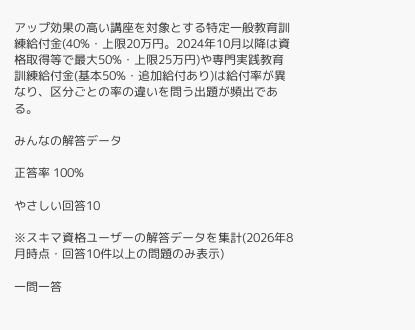アップ効果の高い講座を対象とする特定一般教育訓練給付金(40%・上限20万円。2024年10月以降は資格取得等で最大50%・上限25万円)や専門実践教育訓練給付金(基本50%・追加給付あり)は給付率が異なり、区分ごとの率の違いを問う出題が頻出である。

みんなの解答データ

正答率 100%

やさしい回答10

※スキマ資格ユーザーの解答データを集計(2026年8月時点・回答10件以上の問題のみ表示)

一問一答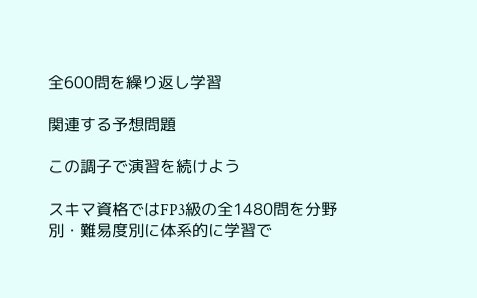全600問を繰り返し学習

関連する予想問題

この調子で演習を続けよう

スキマ資格ではFP3級の全1480問を分野別・難易度別に体系的に学習で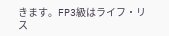きます。FP3級はライフ・リス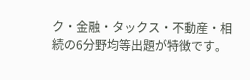ク・金融・タックス・不動産・相続の6分野均等出題が特徴です。